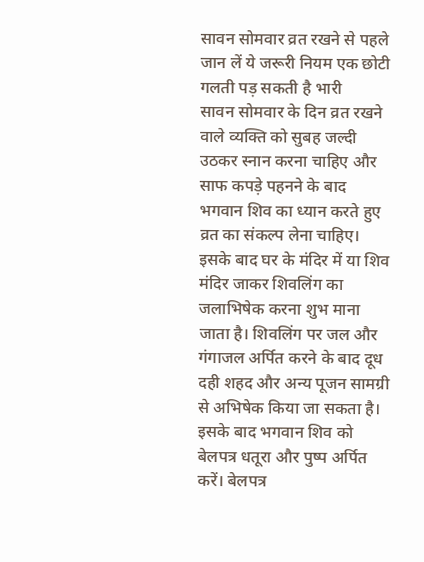सावन सोमवार व्रत रखने से पहले जान लें ये जरूरी नियम एक छोटी गलती पड़ सकती है भारी
सावन सोमवार के दिन व्रत रखने वाले व्यक्ति को सुबह जल्दी उठकर स्नान करना चाहिए और साफ कपड़े पहनने के बाद भगवान शिव का ध्यान करते हुए व्रत का संकल्प लेना चाहिए। इसके बाद घर के मंदिर में या शिव मंदिर जाकर शिवलिंग का जलाभिषेक करना शुभ माना जाता है। शिवलिंग पर जल और गंगाजल अर्पित करने के बाद दूध दही शहद और अन्य पूजन सामग्री से अभिषेक किया जा सकता है। इसके बाद भगवान शिव को बेलपत्र धतूरा और पुष्प अर्पित करें। बेलपत्र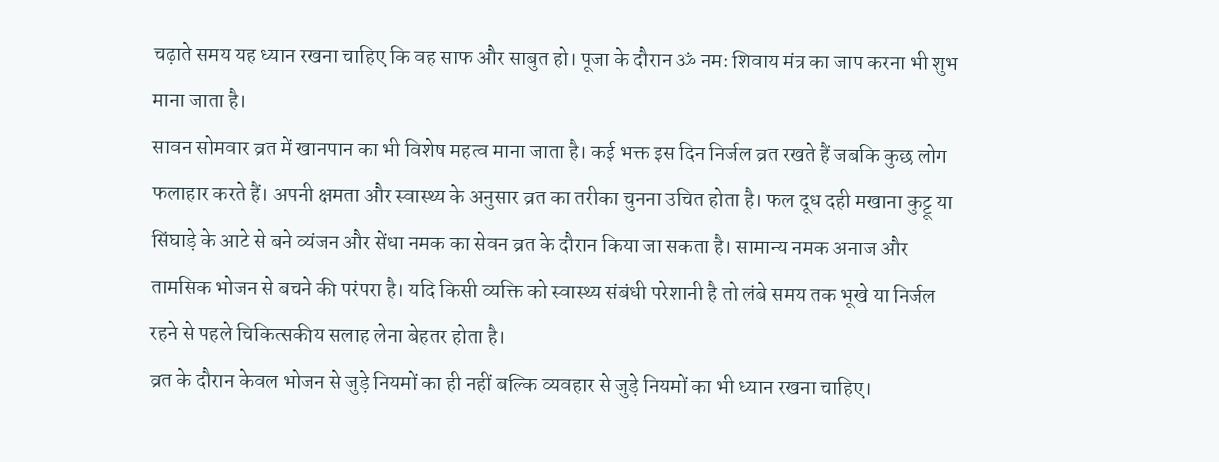चढ़ाते समय यह ध्यान रखना चाहिए कि वह साफ और साबुत हो। पूजा के दौरान ॐ नमः शिवाय मंत्र का जाप करना भी शुभ माना जाता है।
सावन सोमवार व्रत में खानपान का भी विशेष महत्व माना जाता है। कई भक्त इस दिन निर्जल व्रत रखते हैं जबकि कुछ लोग फलाहार करते हैं। अपनी क्षमता और स्वास्थ्य के अनुसार व्रत का तरीका चुनना उचित होता है। फल दूध दही मखाना कुट्टू या सिंघाड़े के आटे से बने व्यंजन और सेंधा नमक का सेवन व्रत के दौरान किया जा सकता है। सामान्य नमक अनाज और तामसिक भोजन से बचने की परंपरा है। यदि किसी व्यक्ति को स्वास्थ्य संबंधी परेशानी है तो लंबे समय तक भूखे या निर्जल रहने से पहले चिकित्सकीय सलाह लेना बेहतर होता है।
व्रत के दौरान केवल भोजन से जुड़े नियमों का ही नहीं बल्कि व्यवहार से जुड़े नियमों का भी ध्यान रखना चाहिए।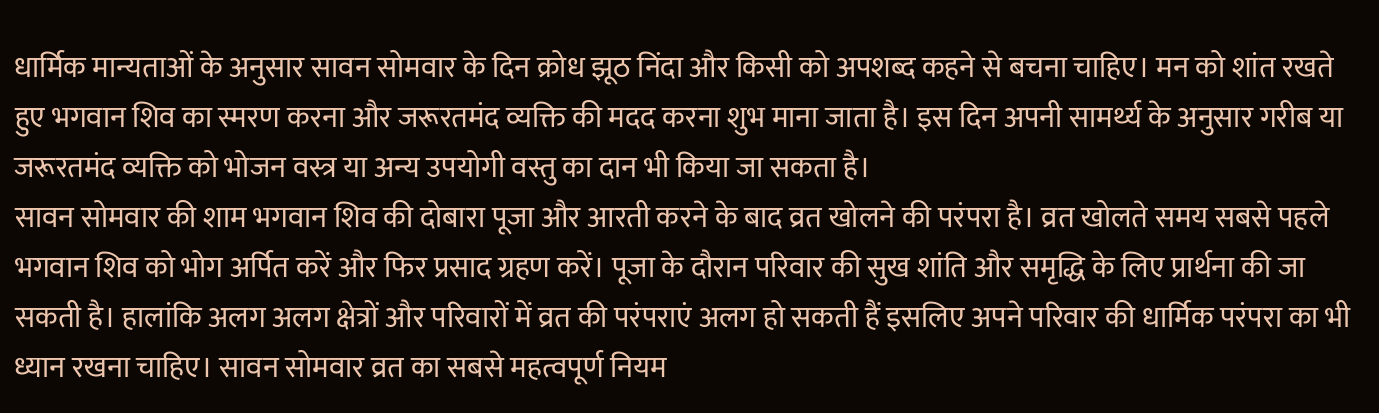धार्मिक मान्यताओं के अनुसार सावन सोमवार के दिन क्रोध झूठ निंदा और किसी को अपशब्द कहने से बचना चाहिए। मन को शांत रखते हुए भगवान शिव का स्मरण करना और जरूरतमंद व्यक्ति की मदद करना शुभ माना जाता है। इस दिन अपनी सामर्थ्य के अनुसार गरीब या जरूरतमंद व्यक्ति को भोजन वस्त्र या अन्य उपयोगी वस्तु का दान भी किया जा सकता है।
सावन सोमवार की शाम भगवान शिव की दोबारा पूजा और आरती करने के बाद व्रत खोलने की परंपरा है। व्रत खोलते समय सबसे पहले भगवान शिव को भोग अर्पित करें और फिर प्रसाद ग्रहण करें। पूजा के दौरान परिवार की सुख शांति और समृद्धि के लिए प्रार्थना की जा सकती है। हालांकि अलग अलग क्षेत्रों और परिवारों में व्रत की परंपराएं अलग हो सकती हैं इसलिए अपने परिवार की धार्मिक परंपरा का भी ध्यान रखना चाहिए। सावन सोमवार व्रत का सबसे महत्वपूर्ण नियम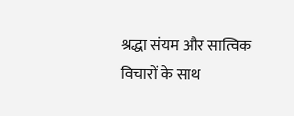श्रद्धा संयम और सात्विक विचारों के साथ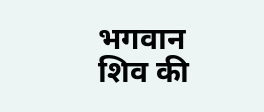भगवान शिव की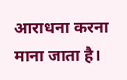आराधना करना माना जाता है।